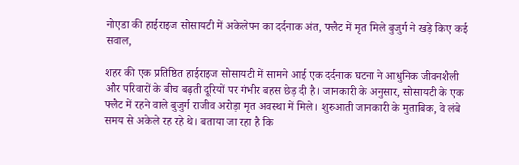नोएडा की हाईराइज सोसायटी में अकेलेपन का दर्दनाक अंत, फ्लैट में मृत मिले बुजुर्ग ने खड़े किए कई सवाल,

शहर की एक प्रतिष्ठित हाईराइज सोसायटी में सामने आई एक दर्दनाक घटना ने आधुनिक जीवनशैली और परिवारों के बीच बढ़ती दूरियों पर गंभीर बहस छेड़ दी है। जानकारी के अनुसार, सोसायटी के एक फ्लैट में रहने वाले बुजुर्ग राजीव अरोड़ा मृत अवस्था में मिले। शुरुआती जानकारी के मुताबिक, वे लंबे समय से अकेले रह रहे थे। बताया जा रहा है कि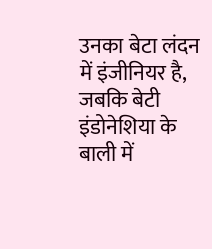उनका बेटा लंदन में इंजीनियर है, जबकि बेटी इंडोनेशिया के बाली में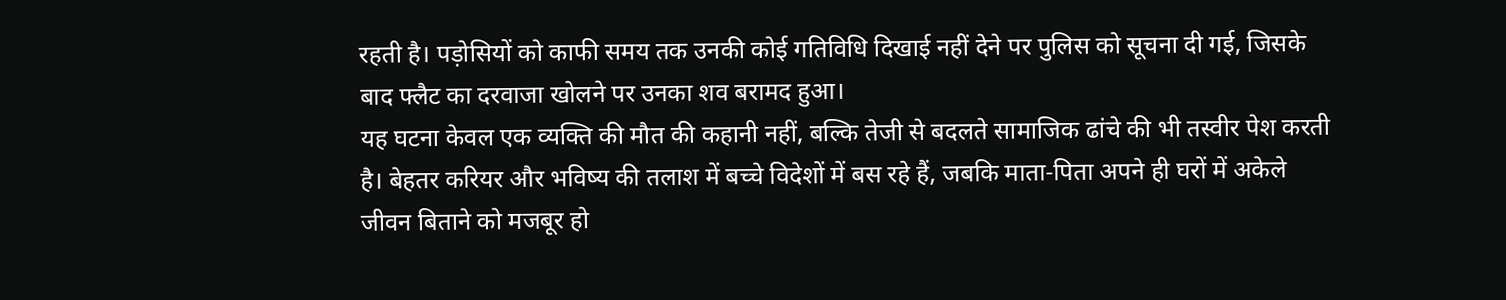रहती है। पड़ोसियों को काफी समय तक उनकी कोई गतिविधि दिखाई नहीं देने पर पुलिस को सूचना दी गई, जिसके बाद फ्लैट का दरवाजा खोलने पर उनका शव बरामद हुआ।
यह घटना केवल एक व्यक्ति की मौत की कहानी नहीं, बल्कि तेजी से बदलते सामाजिक ढांचे की भी तस्वीर पेश करती है। बेहतर करियर और भविष्य की तलाश में बच्चे विदेशों में बस रहे हैं, जबकि माता-पिता अपने ही घरों में अकेले जीवन बिताने को मजबूर हो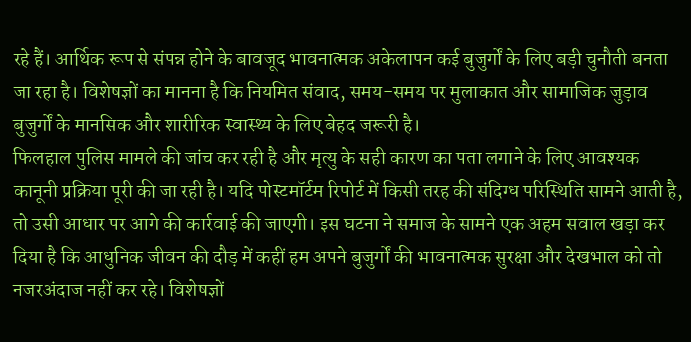रहे हैं। आर्थिक रूप से संपन्न होने के बावजूद भावनात्मक अकेलापन कई बुजुर्गों के लिए बड़ी चुनौती बनता जा रहा है। विशेषज्ञों का मानना है कि नियमित संवाद, समय-समय पर मुलाकात और सामाजिक जुड़ाव बुजुर्गों के मानसिक और शारीरिक स्वास्थ्य के लिए बेहद जरूरी है।
फिलहाल पुलिस मामले की जांच कर रही है और मृत्यु के सही कारण का पता लगाने के लिए आवश्यक कानूनी प्रक्रिया पूरी की जा रही है। यदि पोस्टमॉर्टम रिपोर्ट में किसी तरह की संदिग्ध परिस्थिति सामने आती है, तो उसी आधार पर आगे की कार्रवाई की जाएगी। इस घटना ने समाज के सामने एक अहम सवाल खड़ा कर दिया है कि आधुनिक जीवन की दौड़ में कहीं हम अपने बुजुर्गों की भावनात्मक सुरक्षा और देखभाल को तो नजरअंदाज नहीं कर रहे। विशेषज्ञों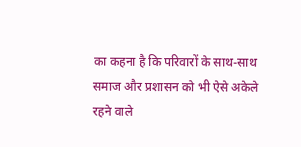का कहना है कि परिवारों के साथ-साथ समाज और प्रशासन को भी ऐसे अकेले रहने वाले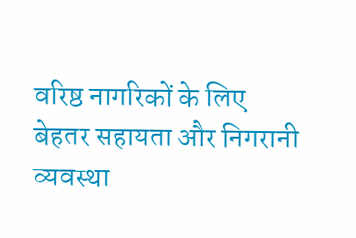वरिष्ठ नागरिकों के लिए बेहतर सहायता और निगरानी व्यवस्था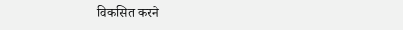विकसित करने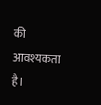की आवश्यकता है।